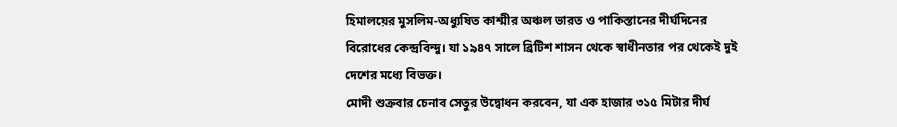হিমালয়ের মুসলিম-অধ্যুষিত কাশ্মীর অঞ্চল ভারত ও পাকিস্তানের দীর্ঘদিনের বিরোধের কেন্দ্রবিন্দু। যা ১৯৪৭ সালে ব্রিটিশ শাসন থেকে স্বাধীনতার পর থেকেই দুই দেশের মধ্যে বিভক্ত।
মোদী শুক্রবার চেনাব সেতুর উদ্বোধন করবেন, যা এক হাজার ৩১৫ মিটার দীর্ঘ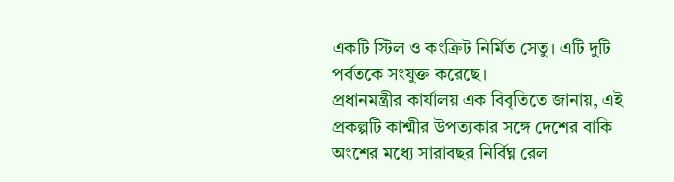একটি স্টিল ও কংক্রিট নির্মিত সেতু। এটি দুটি পর্বতকে সংযুক্ত করেছে।
প্রধানমন্ত্রীর কার্যালয় এক বিবৃতিতে জানায়, এই প্রকল্পটি কাশ্মীর উপত্যকার সঙ্গে দেশের বাকি অংশের মধ্যে সারাবছর নির্বিঘ্ন রেল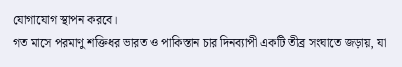যোগাযোগ স্থাপন করবে।
গত মাসে পরমাণু শক্তিধর ভারত ও পাকিস্তান চার দিনব্যাপী একটি তীব্র সংঘাতে জড়ায়, যা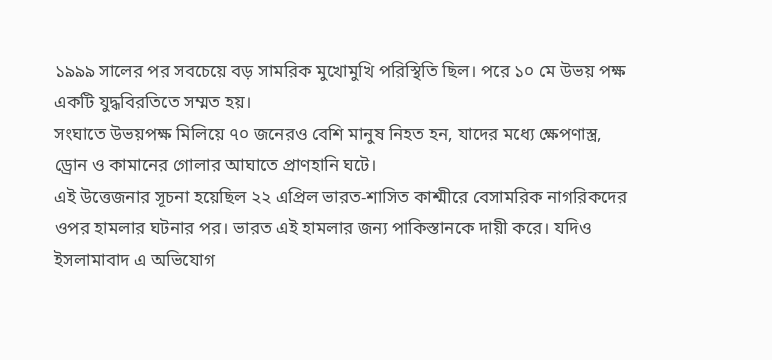১৯৯৯ সালের পর সবচেয়ে বড় সামরিক মুখোমুখি পরিস্থিতি ছিল। পরে ১০ মে উভয় পক্ষ একটি যুদ্ধবিরতিতে সম্মত হয়।
সংঘাতে উভয়পক্ষ মিলিয়ে ৭০ জনেরও বেশি মানুষ নিহত হন, যাদের মধ্যে ক্ষেপণাস্ত্র, ড্রোন ও কামানের গোলার আঘাতে প্রাণহানি ঘটে।
এই উত্তেজনার সূচনা হয়েছিল ২২ এপ্রিল ভারত-শাসিত কাশ্মীরে বেসামরিক নাগরিকদের ওপর হামলার ঘটনার পর। ভারত এই হামলার জন্য পাকিস্তানকে দায়ী করে। যদিও ইসলামাবাদ এ অভিযোগ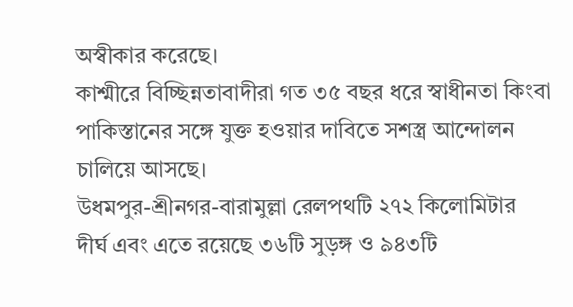অস্বীকার করেছে।
কাশ্মীরে বিচ্ছিন্নতাবাদীরা গত ৩৫ বছর ধরে স্বাধীনতা কিংবা পাকিস্তানের সঙ্গে যুক্ত হওয়ার দাবিতে সশস্ত্র আন্দোলন চালিয়ে আসছে।
উধমপুর-শ্রীনগর-বারামুল্লা রেলপথটি ২৭২ কিলোমিটার দীর্ঘ এবং এতে রয়েছে ৩৬টি সুড়ঙ্গ ও ৯৪৩টি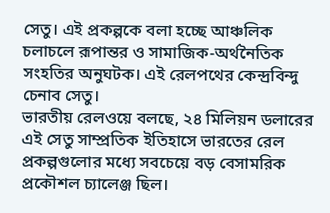সেতু। এই প্রকল্পকে বলা হচ্ছে আঞ্চলিক চলাচলে রূপান্তর ও সামাজিক-অর্থনৈতিক সংহতির অনুঘটক। এই রেলপথের কেন্দ্রবিন্দু চেনাব সেতু।
ভারতীয় রেলওয়ে বলছে, ২৪ মিলিয়ন ডলারের এই সেতু সাম্প্রতিক ইতিহাসে ভারতের রেল প্রকল্পগুলোর মধ্যে সবচেয়ে বড় বেসামরিক প্রকৌশল চ্যালেঞ্জ ছিল।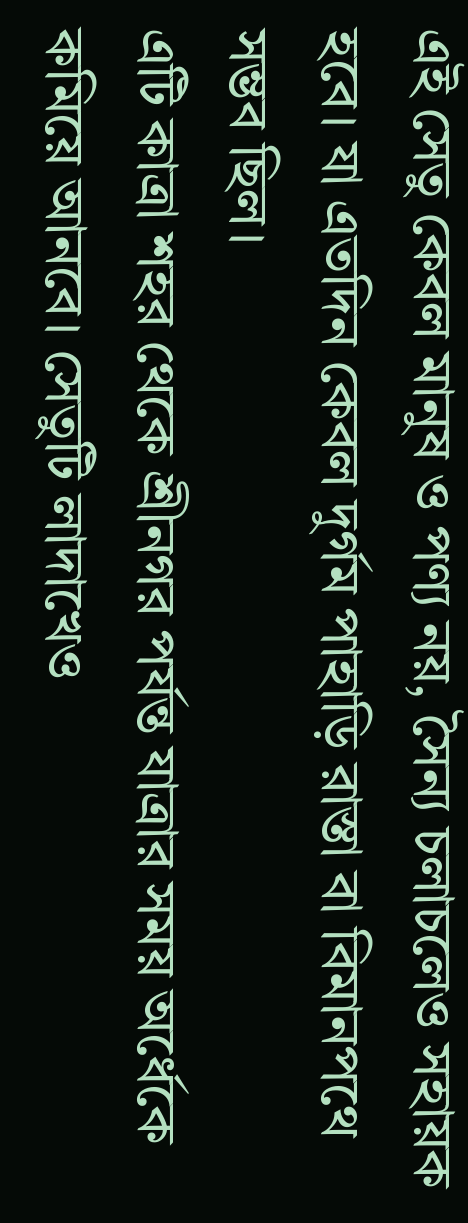এই সেতু কেবল মানুষ ও পণ্য নয়, সৈন্য চলাচলেও সহায়ক হবে। যা এতদিন কেবল দুর্গম পাহাড়ি রাস্তা বা বিমানপথে সম্ভব ছিল।
এটি কাত্রা শহর থেকে শ্রীনগর পর্যন্ত যাত্রার সময় অর্ধেকে কমিয়ে আনবে। সেতুটি লাদাখেও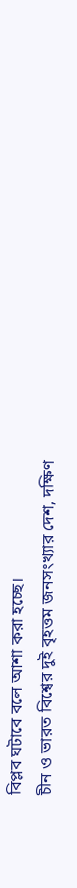বিপ্লব ঘটাবে বলে আশা করা হচ্ছে।
চীন ও ভারত বিশ্বের দুই বৃহত্তম জনসংখ্যার দেশ, দক্ষিণ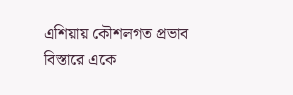এশিয়ায় কৌশলগত প্রভাব বিস্তারে একে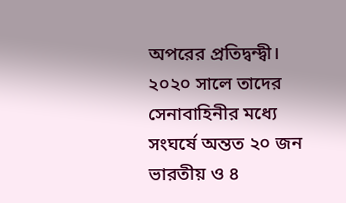অপরের প্রতিদ্বন্দ্বী। ২০২০ সালে তাদের সেনাবাহিনীর মধ্যে সংঘর্ষে অন্তত ২০ জন ভারতীয় ও ৪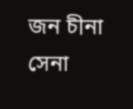জন চীনা সেনা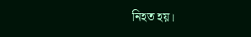নিহত হয়।